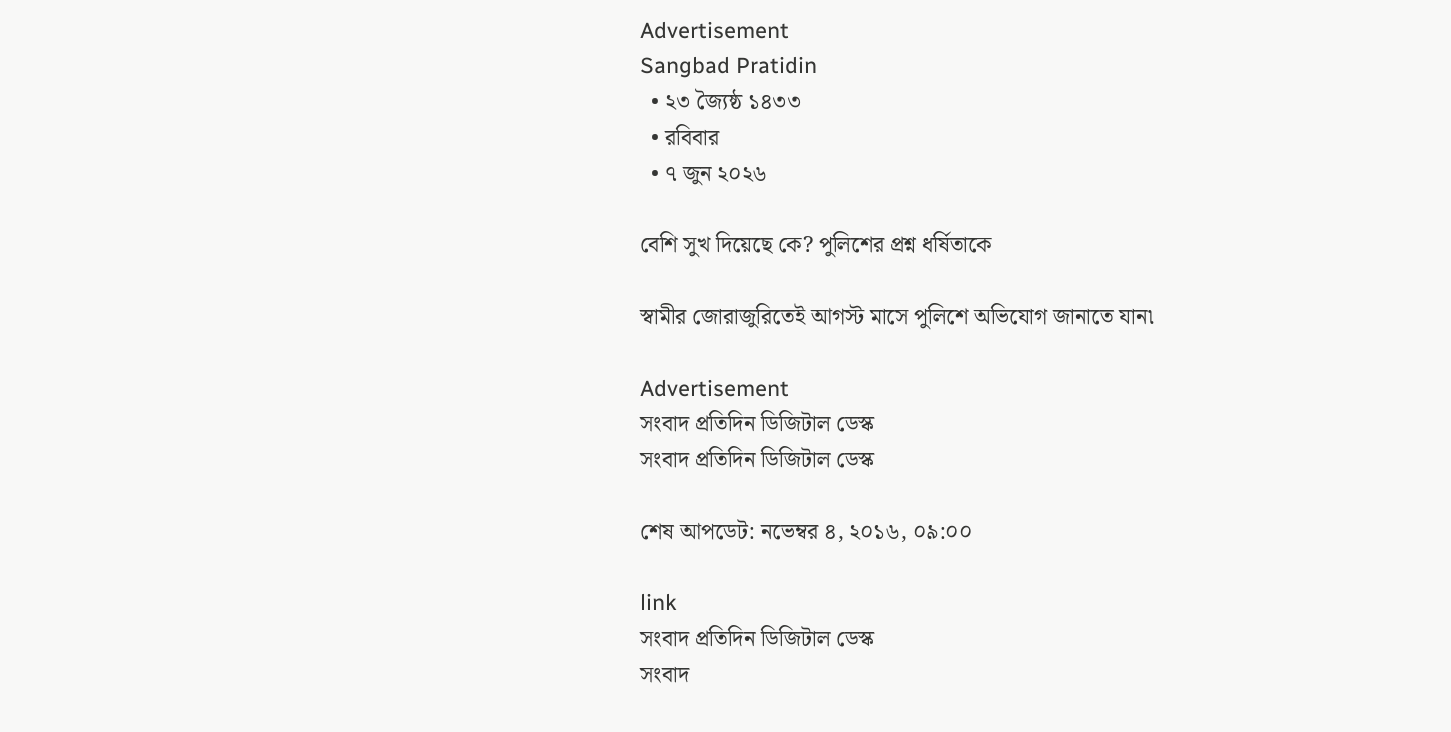Advertisement
Sangbad Pratidin
  • ২৩ জ্যৈষ্ঠ ১৪৩৩
  • রবিবার
  • ৭ জুন ২০২৬

বেশি সুখ দিয়েছে কে? পুলিশের প্রশ্ন ধর্ষিতাকে

স্বামীর জোরাজুরিতেই আগস্ট মাসে পুলিশে অভিযোগ জানাতে যান৷

Advertisement
সংবাদ প্রতিদিন ডিজিটাল ডেস্ক
সংবাদ প্রতিদিন ডিজিটাল ডেস্ক

শেষ আপডেট: নভেম্বর ৪, ২০১৬, ০৯:০০

link
সংবাদ প্রতিদিন ডিজিটাল ডেস্ক
সংবাদ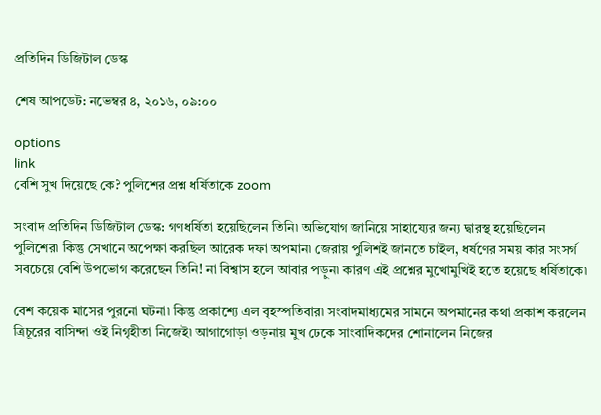প্রতিদিন ডিজিটাল ডেস্ক

শেষ আপডেট: নভেম্বর ৪, ২০১৬, ০৯:০০

options
link
বেশি সুখ দিয়েছে কে? পুলিশের প্রশ্ন ধর্ষিতাকে zoom

সংবাদ প্রতিদিন ডিজিটাল ডেস্ক: গণধর্ষিতা হয়েছিলেন তিনি৷ অভিযোগ জানিয়ে সাহায্যের জন্য দ্বারস্থ হয়েছিলেন পুলিশের৷ কিন্তু সেখানে অপেক্ষা করছিল আরেক দফা অপমান৷ জেরায় পুলিশই জানতে চাইল, ধর্ষণের সময় কার সংসর্গ সবচেয়ে বেশি উপভোগ করেছেন তিনি! না বিশ্বাস হলে আবার পড়ুন৷ কারণ এই প্রশ্নের মুখোমুখিই হতে হয়েছে ধর্ষিতাকে৷

বেশ কয়েক মাসের পুরনো ঘটনা৷ কিন্তু প্রকাশ্যে এল বৃহস্পতিবার৷ সংবাদমাধ্যমের সামনে অপমানের কথা প্রকাশ করলেন ত্রিচূরের বাসিন্দা ওই নিগৃহীতা নিজেই৷ আগাগোড়া ওড়নায় মুখ ঢেকে সাংবাদিকদের শোনালেন নিজের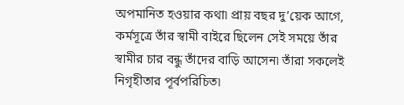অপমানিত হওয়ার কথা৷ প্রায় বছর দু’য়েক আগে, কর্মসূত্রে তাঁর স্বামী বাইরে ছিলেন সেই সময়ে তাঁর স্বামীর চার বন্ধু তাঁদের বাড়ি আসেন৷ তাঁরা সকলেই নিগৃহীতার পূর্বপরিচিত৷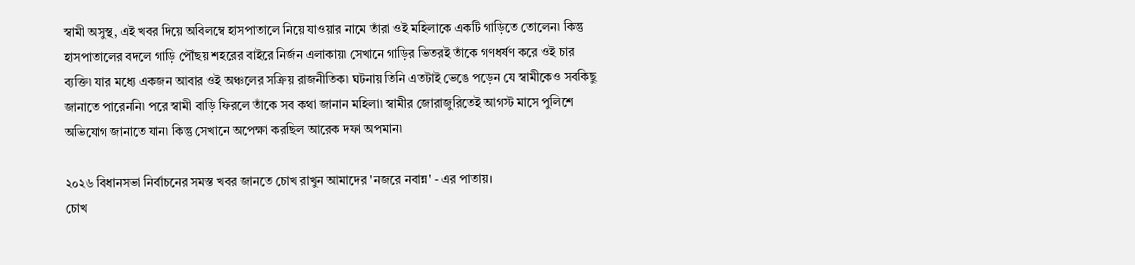স্বামী অসুস্থ, এই খবর দিয়ে অবিলম্বে হাসপাতালে নিয়ে যাওয়ার নামে তাঁরা ওই মহিলাকে একটি গাড়িতে তোলেন৷ কিন্তু হাসপাতালের বদলে গাড়ি পৌঁছয় শহরের বাইরে নির্জন এলাকায়৷ সেখানে গাড়ির ভিতরই তাঁকে গণধর্ষণ করে ওই চার ব্যক্তি৷ যার মধ্যে একজন আবার ওই অঞ্চলের সক্রিয় রাজনীতিক৷ ঘটনায় তিনি এতটাই ভেঙে পড়েন যে স্বামীকেও সবকিছু জানাতে পারেননি৷ পরে স্বামী বাড়ি ফিরলে তাঁকে সব কথা জানান মহিলা৷ স্বামীর জোরাজুরিতেই আগস্ট মাসে পুলিশে অভিযোগ জানাতে যান৷ কিন্তু সেখানে অপেক্ষা করছিল আরেক দফা অপমান৷

২০২৬ বিধানসভা নির্বাচনের সমস্ত খবর জানতে চোখ রাখুন আমাদের 'নজরে নবান্ন' - এর পাতায়।
চোখ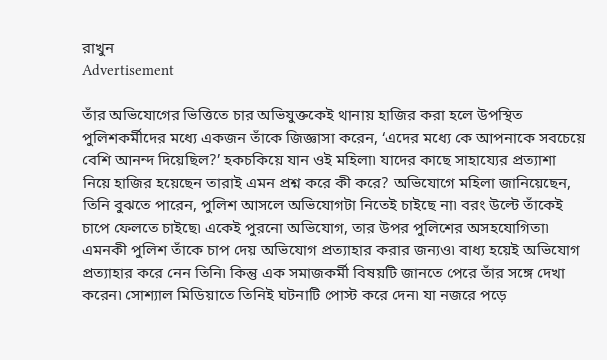রাখুন
Advertisement

তাঁর অভিযোগের ভিত্তিতে চার অভিযুক্তকেই থানায় হাজির করা হলে উপস্থিত পুলিশকর্মীদের মধ্যে একজন তাঁকে জিজ্ঞাসা করেন, ‘এদের মধ্যে কে আপনাকে সবচেয়ে বেশি আনন্দ দিয়েছিল?’ হকচকিয়ে যান ওই মহিলা৷ যাদের কাছে সাহায্যের প্রত্যাশা নিয়ে হাজির হয়েছেন তারাই এমন প্রশ্ন করে কী করে? অভিযোগে মহিলা জানিয়েছেন, তিনি বুঝতে পারেন, পুলিশ আসলে অভিযোগটা নিতেই চাইছে না৷ বরং উল্টে তাঁকেই চাপে ফেলতে চাইছে৷ একেই পুরনো অভিযোগ, তার উপর পুলিশের অসহযোগিতা৷ এমনকী পুলিশ তাঁকে চাপ দেয় অভিযোগ প্রত্যাহার করার জন্যও৷ বাধ্য হয়েই অভিযোগ প্রত্যাহার করে নেন তিনি৷ কিন্তু এক সমাজকর্মী বিষয়টি জানতে পেরে তাঁর সঙ্গে দেখা করেন৷ সোশ্যাল মিডিয়াতে তিনিই ঘটনাটি পোস্ট করে দেন৷ যা নজরে পড়ে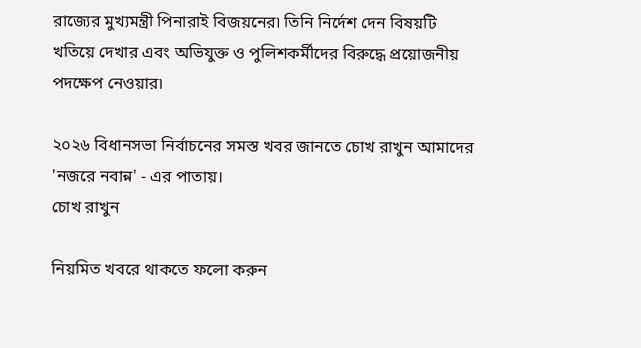রাজ্যের মুখ্যমন্ত্রী পিনারাই বিজয়নের৷ তিনি নির্দেশ দেন বিষয়টি খতিয়ে দেখার এবং অভিযুক্ত ও পুলিশকর্মীদের বিরুদ্ধে প্রয়োজনীয় পদক্ষেপ নেওয়ার৷

২০২৬ বিধানসভা নির্বাচনের সমস্ত খবর জানতে চোখ রাখুন আমাদের 'নজরে নবান্ন' - এর পাতায়।
চোখ রাখুন

নিয়মিত খবরে থাকতে ফলো করুন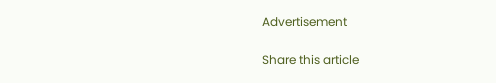Advertisement

Share this article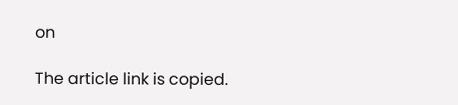on

The article link is copied.